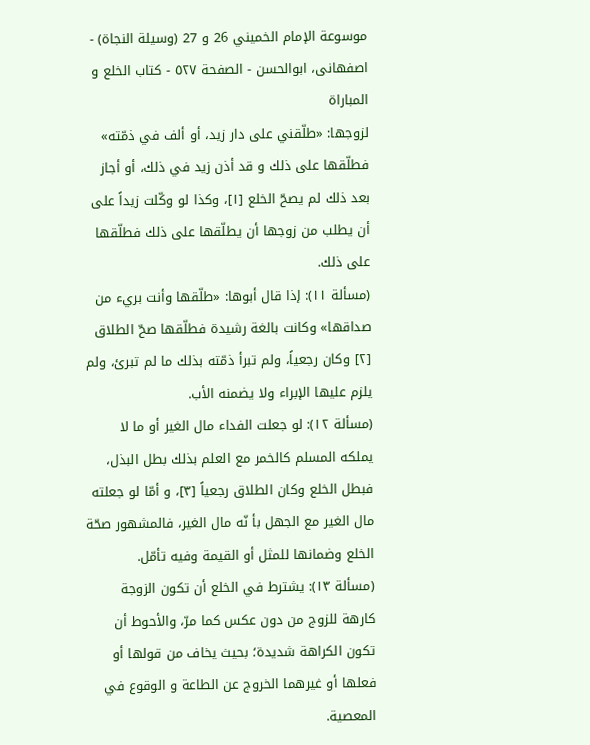موسوعة الإمام الخميني 26 و 27 (وسيلة النجاة) - اصفهانى، ابوالحسن - الصفحة ٥٢٧ - كتاب الخلع و المباراة
لزوجها: «طلّقني على دار زيد، أو ألف في ذمّته» فطلّقها على ذلك و قد أذن زيد في ذلك، أو أجاز بعد ذلك لم يصحّ الخلع [١]، وكذا لو وكّلت زيداً على أن يطلب من زوجها أن يطلّقها على ذلك فطلّقها على ذلك.
(مسألة ١١): إذا قال أبوها: «طلّقها وأنت بريء من صداقها» وكانت بالغة رشيدة فطلّقها صحّ الطلاق [٢] وكان رجعياً، ولم تبرأ ذمّته بذلك ما لم تبرئ، ولم يلزم عليها الإبراء ولا يضمنه الأب.
(مسألة ١٢): لو جعلت الفداء مال الغير أو ما لا يملكه المسلم كالخمر مع العلم بذلك بطل البذل، فبطل الخلع وكان الطلاق رجعياً [٣]، و أمّا لو جعلته مال الغير مع الجهل بأ نّه مال الغير، فالمشهور صحّة الخلع وضمانها للمثل أو القيمة وفيه تأمّل.
(مسألة ١٣): يشترط في الخلع أن تكون الزوجة كارهة للزوج من دون عكس كما مرّ، والأحوط أن تكون الكراهة شديدة؛ بحيث يخاف من قولها أو فعلها أو غيرهما الخروج عن الطاعة و الوقوع في المعصية.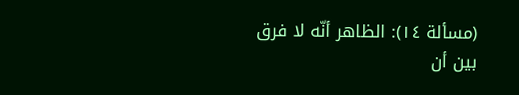(مسألة ١٤): الظاهر أنّه لا فرق بين أن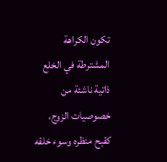تكون الكراهة المشترطة في الخلع ذاتية ناشئة من خصوصيات الزوج، كقبح منظره وسوء خلقه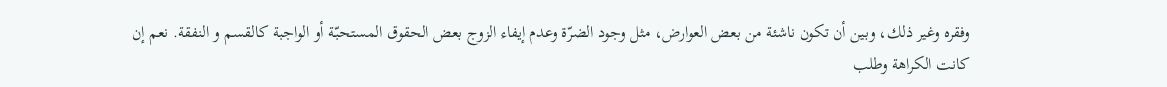وفقره وغير ذلك، وبين أن تكون ناشئة من بعض العوارض، مثل وجود الضرّة وعدم إيفاء الزوج بعض الحقوق المستحبّة أو الواجبة كالقسم و النفقة. نعم إن كانت الكراهة وطلب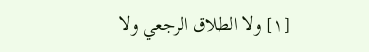[١] ولا الطلاق الرجعي ولا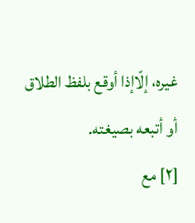غيره، إلّاإذا أوقع بلفظ الطلاق أو أتبعه بصيغته.
[٢] مع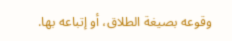وقوعه بصيغة الطلاق، أو إتباعه بها.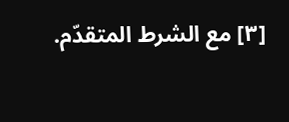[٣] مع الشرط المتقدّم.